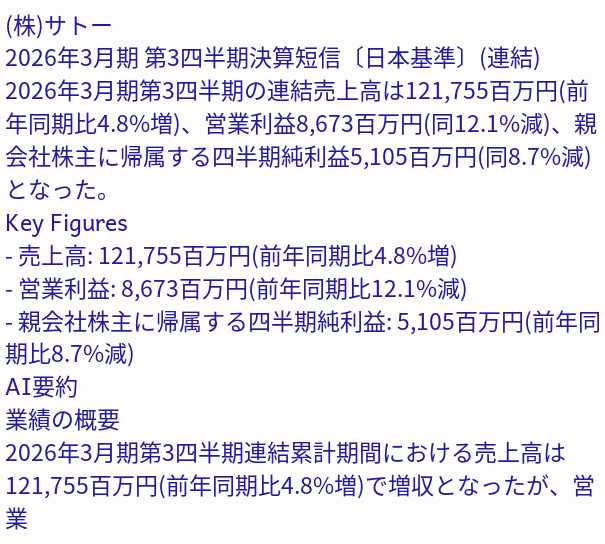(株)サトー
2026年3月期 第3四半期決算短信〔日本基準〕(連結)
2026年3月期第3四半期の連結売上高は121,755百万円(前年同期比4.8%増)、営業利益8,673百万円(同12.1%減)、親会社株主に帰属する四半期純利益5,105百万円(同8.7%減)となった。
Key Figures
- 売上高: 121,755百万円(前年同期比4.8%増)
- 営業利益: 8,673百万円(前年同期比12.1%減)
- 親会社株主に帰属する四半期純利益: 5,105百万円(前年同期比8.7%減)
AI要約
業績の概要
2026年3月期第3四半期連結累計期間における売上高は121,755百万円(前年同期比4.8%増)で増収となったが、営業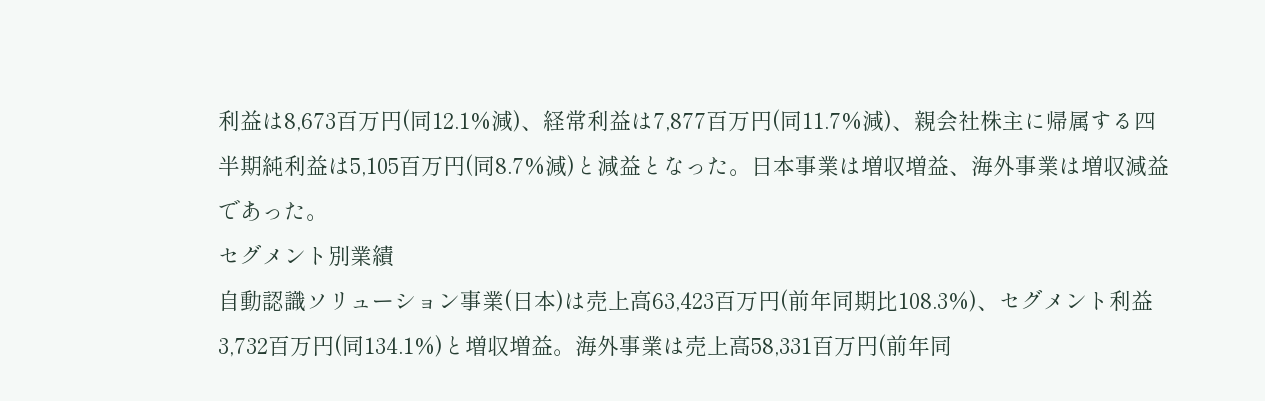利益は8,673百万円(同12.1%減)、経常利益は7,877百万円(同11.7%減)、親会社株主に帰属する四半期純利益は5,105百万円(同8.7%減)と減益となった。日本事業は増収増益、海外事業は増収減益であった。
セグメント別業績
自動認識ソリューション事業(日本)は売上高63,423百万円(前年同期比108.3%)、セグメント利益3,732百万円(同134.1%)と増収増益。海外事業は売上高58,331百万円(前年同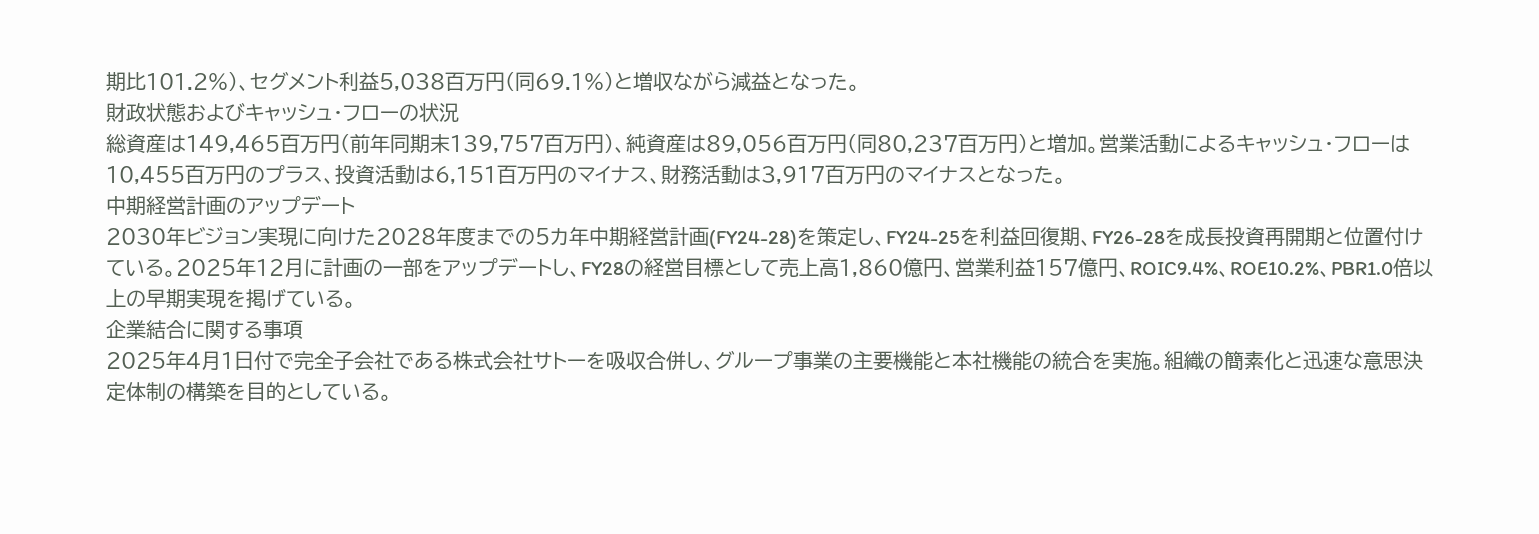期比101.2%)、セグメント利益5,038百万円(同69.1%)と増収ながら減益となった。
財政状態およびキャッシュ・フローの状況
総資産は149,465百万円(前年同期末139,757百万円)、純資産は89,056百万円(同80,237百万円)と増加。営業活動によるキャッシュ・フローは10,455百万円のプラス、投資活動は6,151百万円のマイナス、財務活動は3,917百万円のマイナスとなった。
中期経営計画のアップデート
2030年ビジョン実現に向けた2028年度までの5カ年中期経営計画(FY24-28)を策定し、FY24-25を利益回復期、FY26-28を成長投資再開期と位置付けている。2025年12月に計画の一部をアップデートし、FY28の経営目標として売上高1,860億円、営業利益157億円、ROIC9.4%、ROE10.2%、PBR1.0倍以上の早期実現を掲げている。
企業結合に関する事項
2025年4月1日付で完全子会社である株式会社サトーを吸収合併し、グループ事業の主要機能と本社機能の統合を実施。組織の簡素化と迅速な意思決定体制の構築を目的としている。